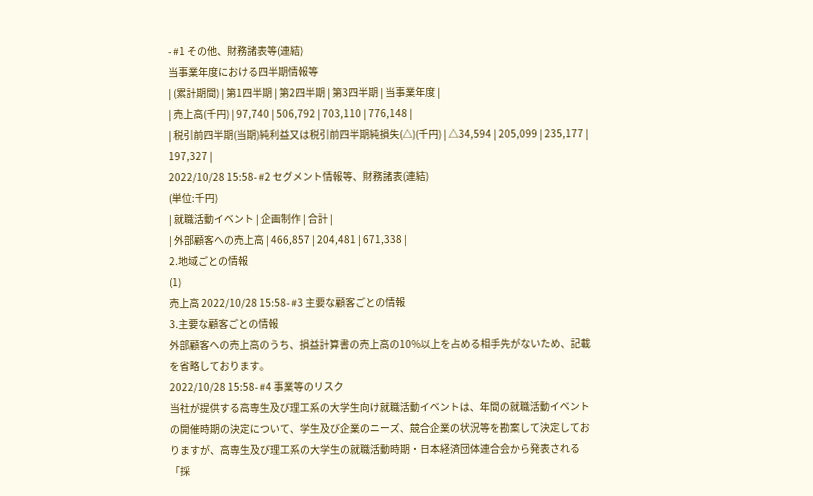- #1 その他、財務諸表等(連結)
当事業年度における四半期情報等
| (累計期間) | 第1四半期 | 第2四半期 | 第3四半期 | 当事業年度 |
| 売上高(千円) | 97,740 | 506,792 | 703,110 | 776,148 |
| 税引前四半期(当期)純利益又は税引前四半期純損失(△)(千円) | △34,594 | 205,099 | 235,177 | 197,327 |
2022/10/28 15:58- #2 セグメント情報等、財務諸表(連結)
(単位:千円)
| 就職活動イベント | 企画制作 | 合計 |
| 外部顧客への売上高 | 466,857 | 204,481 | 671,338 |
2.地域ごとの情報
(1)
売上高 2022/10/28 15:58- #3 主要な顧客ごとの情報
3.主要な顧客ごとの情報
外部顧客への売上高のうち、損益計算書の売上高の10%以上を占める相手先がないため、記載を省略しております。
2022/10/28 15:58- #4 事業等のリスク
当社が提供する高専生及び理工系の大学生向け就職活動イベントは、年間の就職活動イベントの開催時期の決定について、学生及び企業のニーズ、競合企業の状況等を勘案して決定しておりますが、高専生及び理工系の大学生の就職活動時期・日本経済団体連合会から発表される「採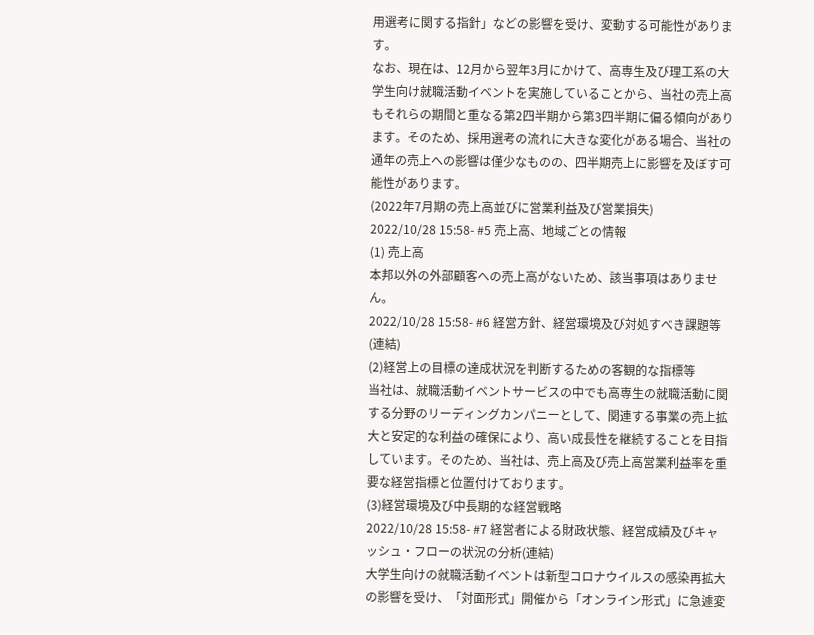用選考に関する指針」などの影響を受け、変動する可能性があります。
なお、現在は、12月から翌年3月にかけて、高専生及び理工系の大学生向け就職活動イベントを実施していることから、当社の売上高もそれらの期間と重なる第2四半期から第3四半期に偏る傾向があります。そのため、採用選考の流れに大きな変化がある場合、当社の通年の売上への影響は僅少なものの、四半期売上に影響を及ぼす可能性があります。
(2022年7月期の売上高並びに営業利益及び営業損失)
2022/10/28 15:58- #5 売上高、地域ごとの情報
(1) 売上高
本邦以外の外部顧客への売上高がないため、該当事項はありません。
2022/10/28 15:58- #6 経営方針、経営環境及び対処すべき課題等(連結)
(2)経営上の目標の達成状況を判断するための客観的な指標等
当社は、就職活動イベントサービスの中でも高専生の就職活動に関する分野のリーディングカンパニーとして、関連する事業の売上拡大と安定的な利益の確保により、高い成長性を継続することを目指しています。そのため、当社は、売上高及び売上高営業利益率を重要な経営指標と位置付けております。
(3)経営環境及び中長期的な経営戦略
2022/10/28 15:58- #7 経営者による財政状態、経営成績及びキャッシュ・フローの状況の分析(連結)
大学生向けの就職活動イベントは新型コロナウイルスの感染再拡大の影響を受け、「対面形式」開催から「オンライン形式」に急遽変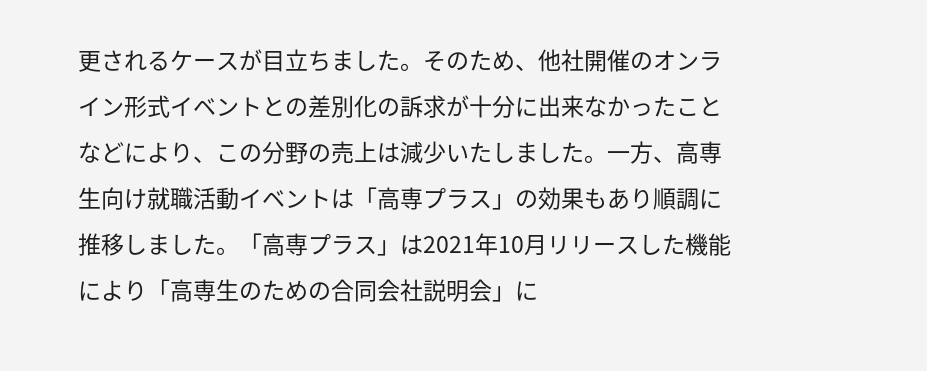更されるケースが目立ちました。そのため、他社開催のオンライン形式イベントとの差別化の訴求が十分に出来なかったことなどにより、この分野の売上は減少いたしました。一方、高専生向け就職活動イベントは「高専プラス」の効果もあり順調に推移しました。「高専プラス」は2021年10月リリースした機能により「高専生のための合同会社説明会」に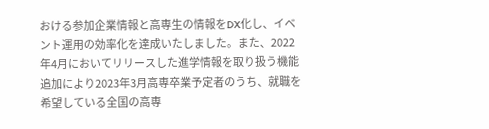おける参加企業情報と高専生の情報をDX化し、イベント運用の効率化を達成いたしました。また、2022年4月においてリリースした進学情報を取り扱う機能追加により2023年3月高専卒業予定者のうち、就職を希望している全国の高専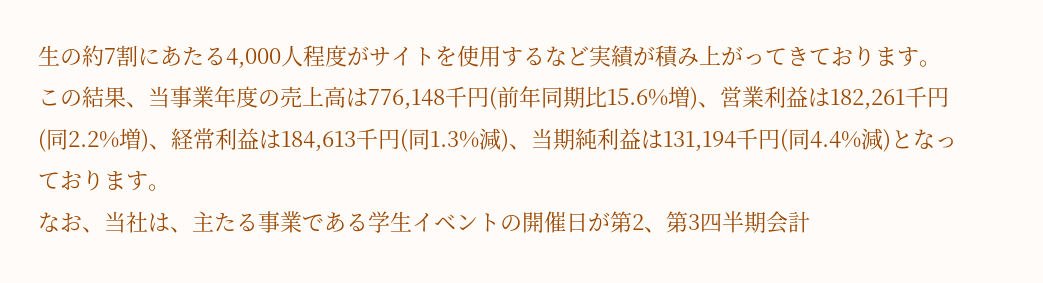生の約7割にあたる4,000人程度がサイトを使用するなど実績が積み上がってきております。
この結果、当事業年度の売上高は776,148千円(前年同期比15.6%増)、営業利益は182,261千円(同2.2%増)、経常利益は184,613千円(同1.3%減)、当期純利益は131,194千円(同4.4%減)となっております。
なお、当社は、主たる事業である学生イベントの開催日が第2、第3四半期会計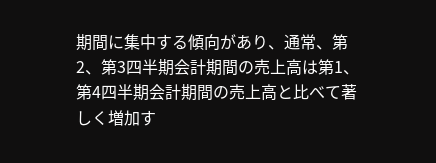期間に集中する傾向があり、通常、第2、第3四半期会計期間の売上高は第1、第4四半期会計期間の売上高と比べて著しく増加す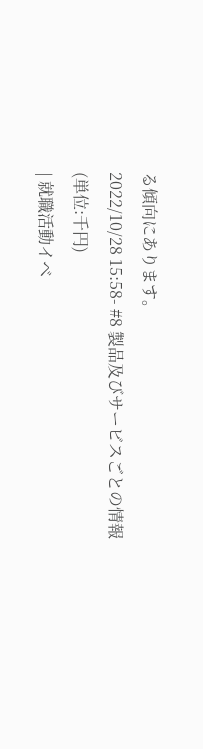る傾向にあります。
2022/10/28 15:58- #8 製品及びサービスごとの情報
(単位:千円)
| 就職活動イベ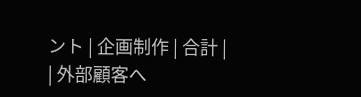ント | 企画制作 | 合計 |
| 外部顧客へ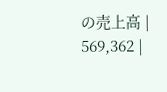の売上高 | 569,362 |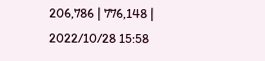206,786 | 776,148 |
2022/10/28 15:58